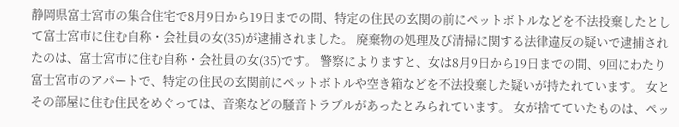静岡県富士宮市の集合住宅で8月9日から19日までの間、特定の住民の玄関の前にペットボトルなどを不法投棄したとして富士宮市に住む自称・会社員の女(35)が逮捕されました。 廃棄物の処理及び清掃に関する法律違反の疑いで逮捕されたのは、富士宮市に住む自称・会社員の女(35)です。 警察によりますと、女は8月9日から19日までの間、9回にわたり富士宮市のアパートで、特定の住民の玄関前にペットボトルや空き箱などを不法投棄した疑いが持たれています。 女とその部屋に住む住民をめぐっては、音楽などの騒音トラブルがあったとみられています。 女が捨てていたものは、ペッ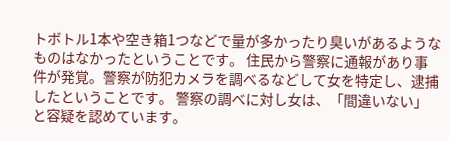トボトル1本や空き箱1つなどで量が多かったり臭いがあるようなものはなかったということです。 住民から警察に通報があり事件が発覚。警察が防犯カメラを調べるなどして女を特定し、逮捕したということです。 警察の調べに対し女は、「間違いない」と容疑を認めています。